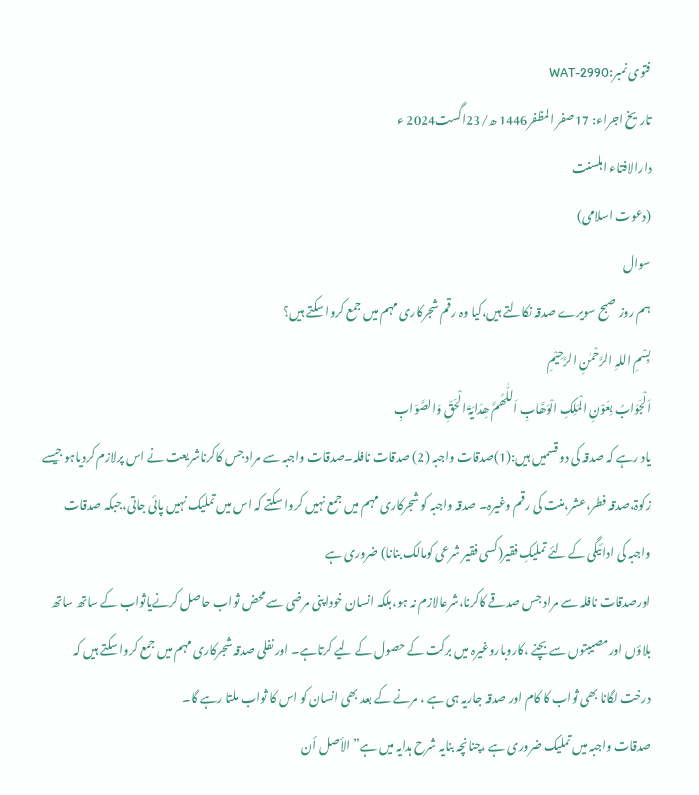فتوی نمبر:WAT-2990
تاریخ اجراء: 17صفر المظفر1446 ھ/23اگست2024 ء
دارالافتاء اہلسنت
(دعوت اسلامی)
سوال
ہم روز صبح سویرے صدقہ نکالتے ہیں،کیا وہ رقم شجرکاری مہم میں جمع کروا سکتے ہیں؟
بِسْمِ اللہِ الرَّحْمٰنِ الرَّحِیْمِ
اَلْجَوَابُ بِعَوْنِ الْمَلِکِ الْوَھَّابِ اَللّٰھُمَّ ھِدَایَۃَ الْحَقِّ وَالصَّوَابِ
یاد رہے کہ صدقہ کی دو قسمیں ہیں:(1)صدقات واجبہ (2) صدقات نافلہ۔صدقات واجبہ سے مراد جس کاکرناشریعت نے اس پرلازم کردیاہو جیسے زکوۃ،صدقہ فطر،عشر،منت کی رقم وغیرہ۔ صدقہ واجبہ کو شجرکاری مہم میں جمع نہیں کروا سکتے کہ اس میں تملیک نہیں پائی جاتی،جبکہ صدقات واجبہ کی ادائیگی کے لئے تملیکِ فقیر(کسی فقیر شرعی کومالک بنانا) ضروری ہے
اورصدقات نافلہ سے مراد جس صدقے کاکرنا،شرعالازم نہ ہو،بلکہ انسان خوداپنی مرضی سے محض ثواب حاصل کرنےیاثواب کے ساتھ ساتھ بلاؤں اورمصیبتوں سے بچنے ،کاروباروغیرہ میں برکت کے حصول کے لیے کرتاہے۔ اور نفلی صدقہ شجرکاری مہم میں جمع کروا سکتے ہیں کہ درخت لگانا بھی ثواب کا کام اور صدقہ جاریہ ہی ہے ، مرنے کے بعد بھی انسان کو اس کا ثواب ملتا رہے گا۔
صدقات واجبہ میں تملیک ضروری ہے ،چنانچہ بنایہ شرح ہدایہ میں ہے” الأصل أن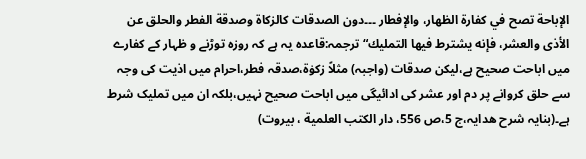الإباحة تصح في كفارة الظهار، والإفطار ۔۔۔دون الصدقات كالزكاة وصدقة الفطر والحلق عن الأذى والعشر، فإنه يشترط فيها التمليك“ترجمہ:قاعدہ یہ ہے کہ روزہ توڑنے و ظہار کے کفارے میں اباحت صحیح ہے،لیکن صدقات (واجبہ) مثلاً زکوٰۃ،صدقہ فطر،احرام میں اذیت کی وجہ سے حلق کروانے پر دم اور عشر کی ادائیگی میں اباحت صحیح نہیں،بلکہ ان میں تملیک شرط ہے۔(بنایہ شرح ھدایہ،ج 5،ص 556، دار الكتب العلمية ، بيروت)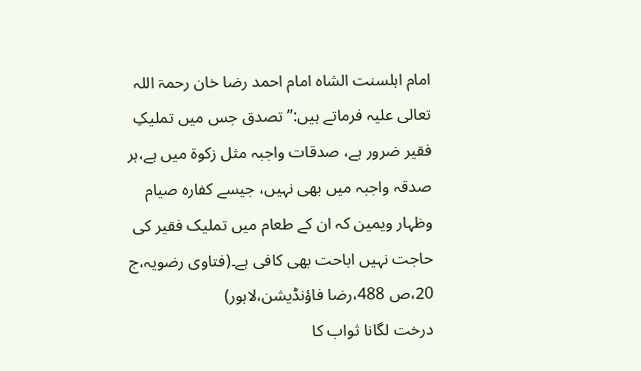امام اہلسنت الشاہ امام احمد رضا خان رحمۃ اللہ تعالی علیہ فرماتے ہیں:” تصدق جس میں تملیکِ فقیر ضرور ہے، صدقات واجبہ مثل زکوۃ میں ہے،ہر صدقہ واجبہ میں بھی نہیں، جیسے کفارہ صیام وظہار ویمین کہ ان کے طعام میں تملیک فقیر کی حاجت نہیں اباحت بھی کافی ہے۔(فتاوی رضویہ،ج 20،ص 488،رضا فاؤنڈیشن،لاہور)
درخت لگانا ثواب کا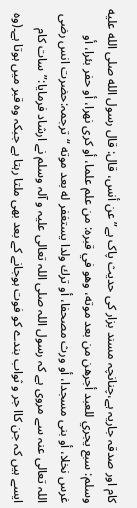کام اور صدقہ جاریہ ہے،چنانچہ مسند بزار کی حدیث پاک ہے” عن أنس، قال: قال رسول الله صلى الله عليه وسلم: سبع يجري للعبد أجرهن من بعد موته، وهو في قبره: من علم علما، أو كرى نهرا، أو حفر بئرا، أو غرس نخلا، أو بنى مسجدا، أو ورث مصحفا، أو ترك ولدا يستغفر له بعد موته “ترجمہ:حضرت انس رضی اللہ تعالی عنہ سے مروی ہے کہ رسول اللہ صلی اللہ تعالی علیہ و آلہ وسلم نے ارشاد فرمایا:”سات کام ایسے ہیں کہ جن کاا جر و ثواب بندے کو فوت ہوجانے کے بعد بھی ملتا رہتا ہے جبکہ وہ قبر میں ہوتا ہے۔(وہ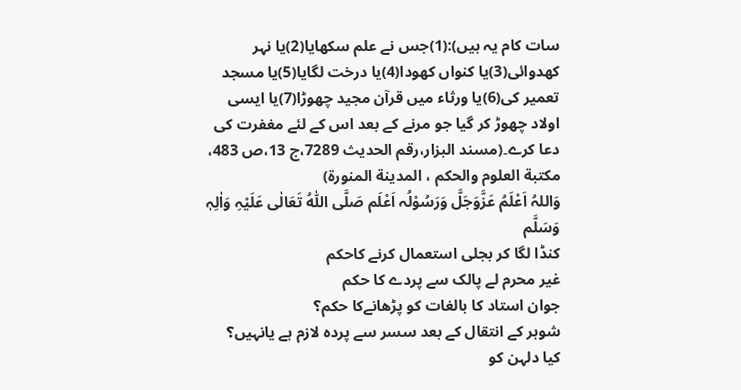سات کام یہ ہیں):(1)جس نے علم سکھایا(2)یا نہر کھدوائی(3)یا کنواں کھودا(4)یا درخت لگایا(5)یا مسجد تعمیر کی(6)یا ورثاء میں قرآن مجید چھوڑا(7)یا ایسی اولاد چھوڑ کر گیا جو مرنے کے بعد اس کے لئے مغفرت کی دعا کرے۔(مسند البزار،رقم الحدیث 7289،ج 13،ص 483، مكتبة العلوم والحكم ، المدينة المنورة)
وَاللہُ اَعْلَمُ عَزَّوَجَلَّ وَرَسُوْلُہ اَعْلَم صَلَّی اللّٰہُ تَعَالٰی عَلَیْہِ وَاٰلِہٖ وَسَلَّم
کنڈا لگا کر بجلی استعمال کرنے کاحکم
غیر محرم لے پالک سے پردے کا حکم
جوان استاد کا بالغات کو پڑھانےکا حکم؟
شوہر کے انتقال کے بعد سسر سے پردہ لازم ہے یانہیں؟
کیا دلہن کو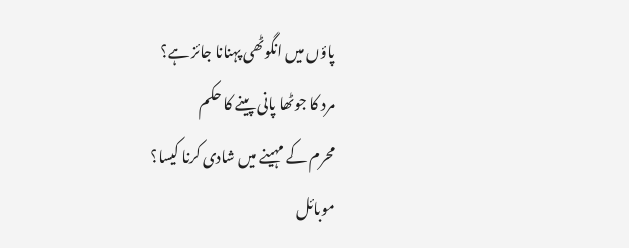پاؤں میں انگوٹھی پہنانا جائز ہے؟
مرد کا جوٹھا پانی پینے کا حکم
محرم کے مہینے میں شادی کرنا کیسا؟
موبائل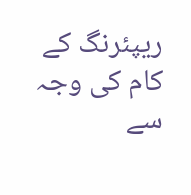ریپئرنگ کے کام کی وجہ سے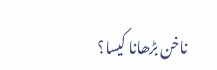ناخن بڑھانا کیسا؟